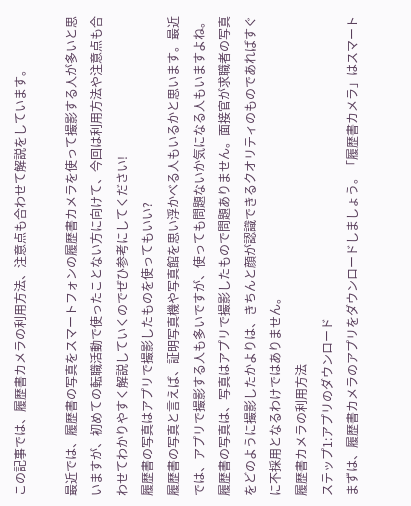この記事では、履歴書カメラの利用方法、注意点も合わせて解説をしています。

最近では、履歴書の写真をスマートフォンの履歴書カメラを使って撮影する人が多いと思いますが、初めての転職活動で使ったことない方に向けて、今回は利用方法や注意点も合わせてわかりやすく解説していくのでぜひ参考にしてください!
履歴書の写真はアプリで撮影したものを使ってもいい?
履歴書の写真と言えば、証明写真機や写真館を思い浮かべる人もいるかと思います。最近では、アプリで撮影する人も多いですが、使っても問題ないか気になる人もいますよね。
履歴書の写真は、写真はアプリで撮影したもので問題ありません。面接官が求職者の写真をどのように撮影したかよりは、きちんと顔が認識できるクオリティのものであればすぐに不採用となるわけではありません。
履歴書カメラの利用方法
ステップ1:アプリのダウンロード
まずは、履歴書カメラのアプリをダウンロードしましょう。「履歴書カメラ」はスマート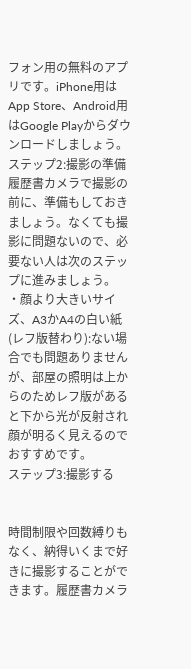フォン用の無料のアプリです。iPhone用はApp Store、Android用はGoogle Playからダウンロードしましょう。
ステップ2:撮影の準備
履歴書カメラで撮影の前に、準備もしておきましょう。なくても撮影に問題ないので、必要ない人は次のステップに進みましょう。
・顔より大きいサイズ、A3かA4の白い紙(レフ版替わり):ない場合でも問題ありませんが、部屋の照明は上からのためレフ版があると下から光が反射され顔が明るく見えるのでおすすめです。
ステップ3:撮影する


時間制限や回数縛りもなく、納得いくまで好きに撮影することができます。履歴書カメラ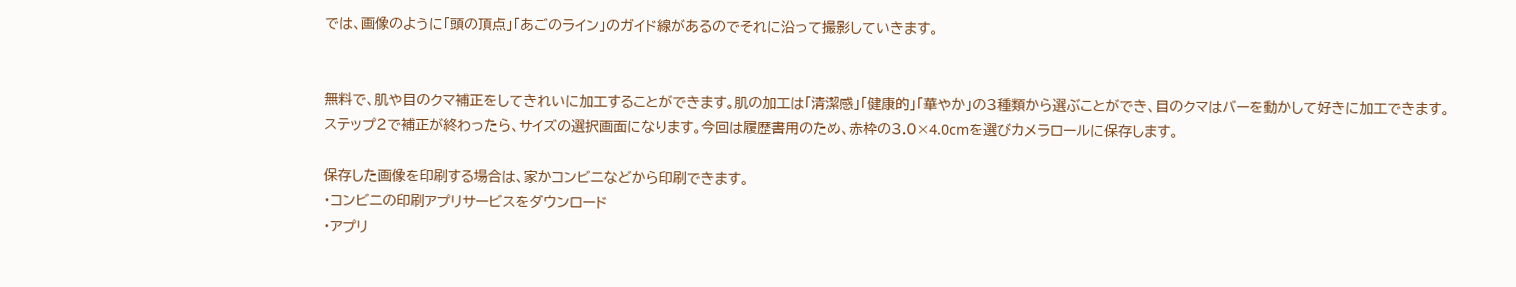では、画像のように「頭の頂点」「あごのライン」のガイド線があるのでそれに沿って撮影していきます。


無料で、肌や目のクマ補正をしてきれいに加工することができます。肌の加工は「清潔感」「健康的」「華やか」の3種類から選ぶことができ、目のクマはバーを動かして好きに加工できます。
ステップ2で補正が終わったら、サイズの選択画面になります。今回は履歴書用のため、赤枠の3.0×4.0cmを選びカメラロールに保存します。

保存した画像を印刷する場合は、家かコンビニなどから印刷できます。
・コンビニの印刷アプリサービスをダウンロード
・アプリ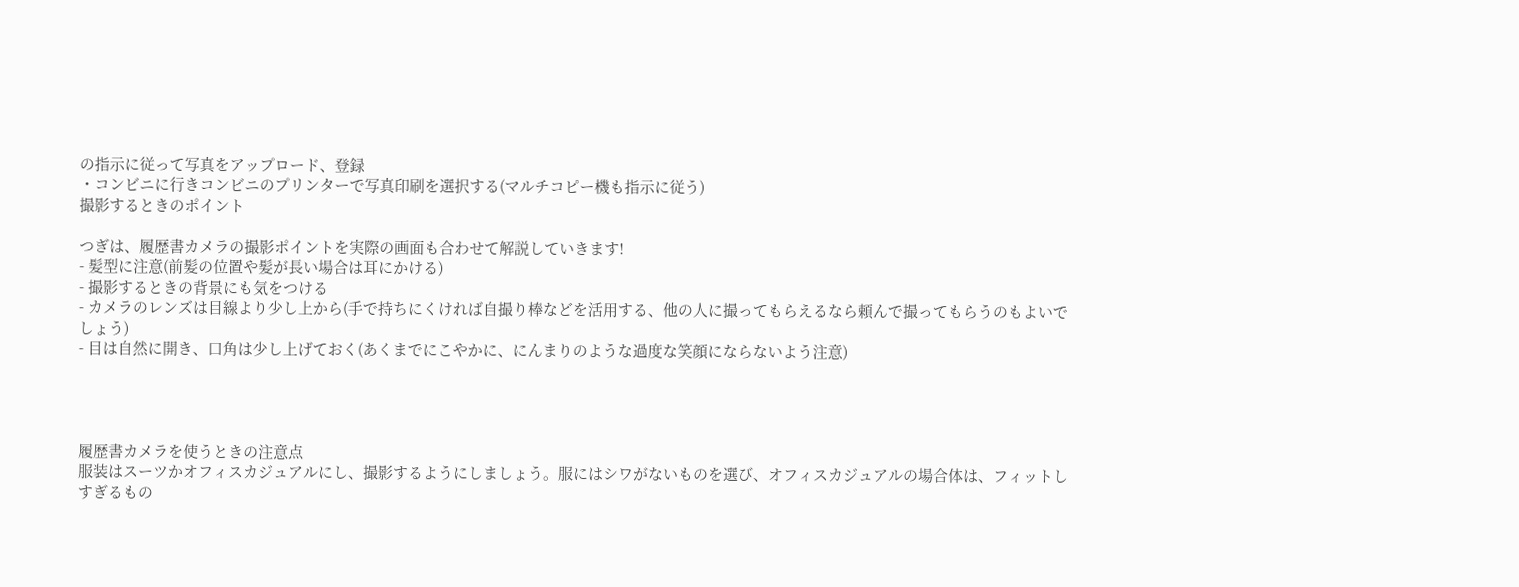の指示に従って写真をアップロード、登録
・コンビニに行きコンビニのプリンターで写真印刷を選択する(マルチコピー機も指示に従う)
撮影するときのポイント

つぎは、履歴書カメラの撮影ポイントを実際の画面も合わせて解説していきます!
- 髪型に注意(前髪の位置や髪が長い場合は耳にかける)
- 撮影するときの背景にも気をつける
- カメラのレンズは目線より少し上から(手で持ちにくければ自撮り棒などを活用する、他の人に撮ってもらえるなら頼んで撮ってもらうのもよいでしょう)
- 目は自然に開き、口角は少し上げておく(あくまでにこやかに、にんまりのような過度な笑顔にならないよう注意)




履歴書カメラを使うときの注意点
服装はスーツかオフィスカジュアルにし、撮影するようにしましょう。服にはシワがないものを選び、オフィスカジュアルの場合体は、フィットしすぎるもの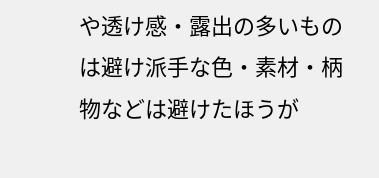や透け感・露出の多いものは避け派手な色・素材・柄物などは避けたほうが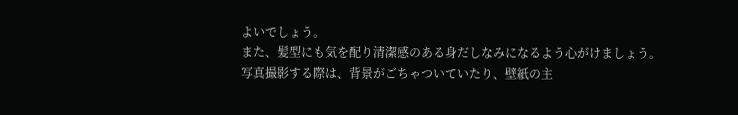よいでしょう。
また、髪型にも気を配り清潔感のある身だしなみになるよう心がけましょう。
写真撮影する際は、背景がごちゃついていたり、壁紙の主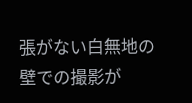張がない白無地の壁での撮影が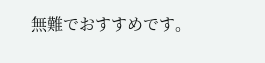無難でおすすめです。